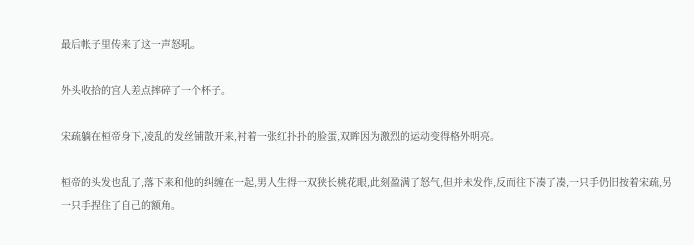最后帐子里传来了这一声怒吼。

外头收拾的宫人差点摔碎了一个杯子。

宋疏躺在桓帝身下,凌乱的发丝铺散开来,衬着一张红扑扑的脸蛋,双眸因为激烈的运动变得格外明亮。

桓帝的头发也乱了,落下来和他的纠缠在一起,男人生得一双狭长桃花眼,此刻盈满了怒气,但并未发作,反而往下凑了凑,一只手仍旧按着宋疏,另一只手捏住了自己的额角。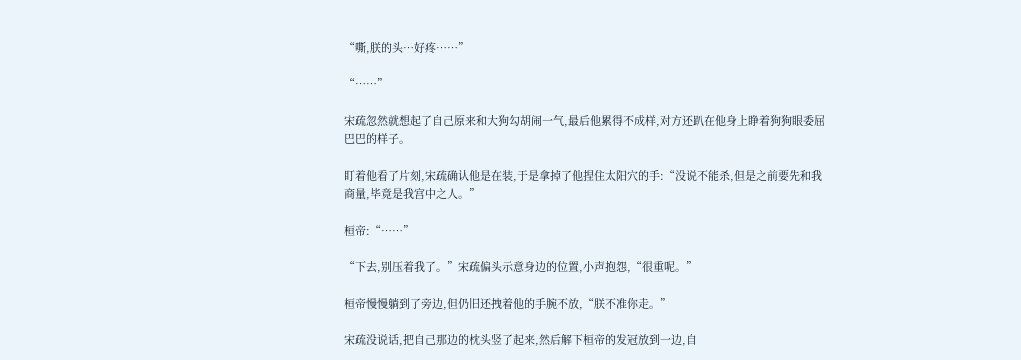“嘶,朕的头…好疼……”

“……”

宋疏忽然就想起了自己原来和大狗勾胡闹一气,最后他累得不成样,对方还趴在他身上睁着狗狗眼委屈巴巴的样子。

盯着他看了片刻,宋疏确认他是在装,于是拿掉了他捏住太阳穴的手:“没说不能杀,但是之前要先和我商量,毕竟是我宫中之人。”

桓帝:“……”

“下去,别压着我了。”宋疏偏头示意身边的位置,小声抱怨,“很重呢。”

桓帝慢慢躺到了旁边,但仍旧还拽着他的手腕不放,“朕不准你走。”

宋疏没说话,把自己那边的枕头竖了起来,然后解下桓帝的发冠放到一边,自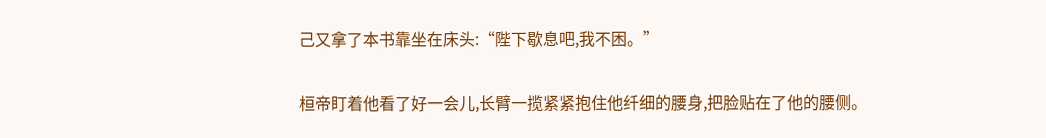己又拿了本书靠坐在床头:“陛下歇息吧,我不困。”

桓帝盯着他看了好一会儿,长臂一揽紧紧抱住他纤细的腰身,把脸贴在了他的腰侧。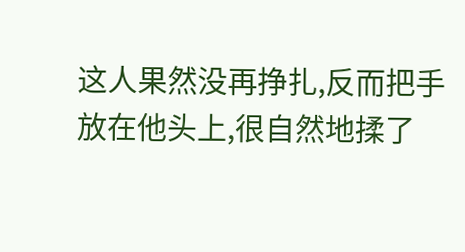这人果然没再挣扎,反而把手放在他头上,很自然地揉了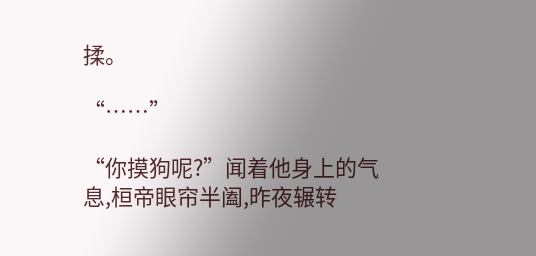揉。

“……”

“你摸狗呢?”闻着他身上的气息,桓帝眼帘半阖,昨夜辗转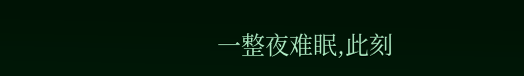一整夜难眠,此刻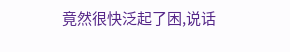竟然很快泛起了困,说话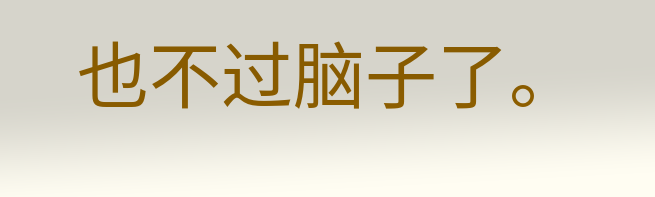也不过脑子了。